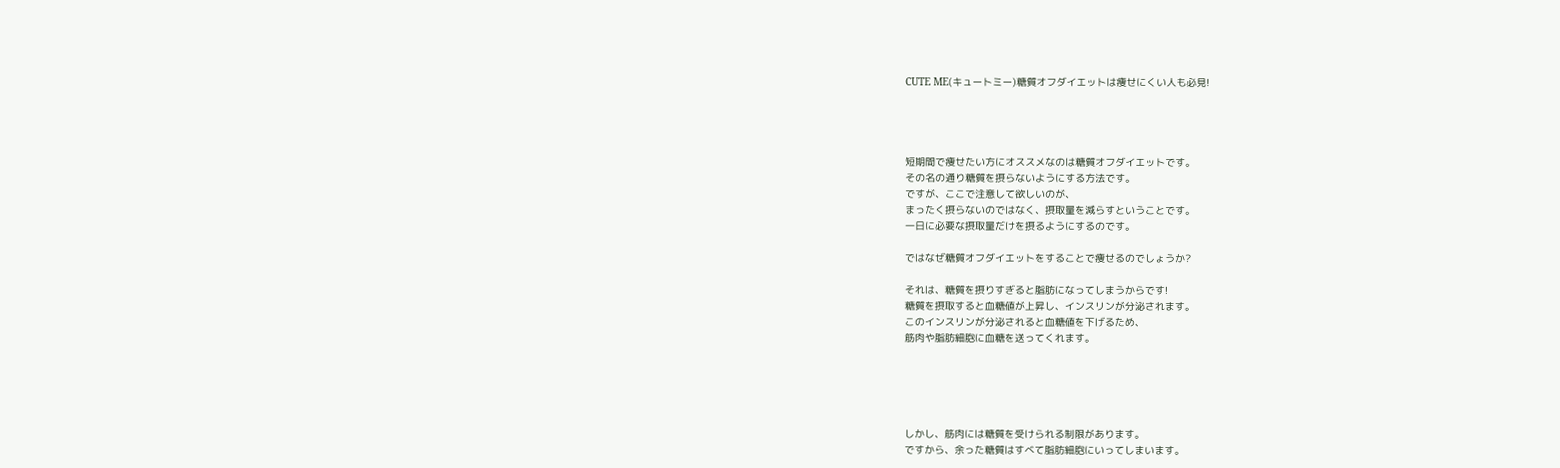CUTE ME(キュートミー)糖質オフダイエットは痩せにくい人も必見!




短期間で痩せたい方にオススメなのは糖質オフダイエットです。
その名の通り糖質を摂らないようにする方法です。
ですが、ここで注意して欲しいのが、
まったく摂らないのではなく、摂取量を減らすということです。
一日に必要な摂取量だけを摂るようにするのです。

ではなぜ糖質オフダイエットをすることで痩せるのでしょうか?

それは、糖質を摂りすぎると脂肪になってしまうからです!
糖質を摂取すると血糖値が上昇し、インスリンが分泌されます。
このインスリンが分泌されると血糖値を下げるため、
筋肉や脂肪細胞に血糖を送ってくれます。





しかし、筋肉には糖質を受けられる制限があります。
ですから、余った糖質はすべて脂肪細胞にいってしまいます。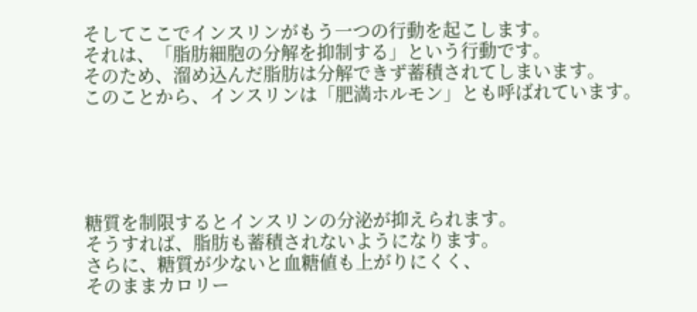そしてここでインスリンがもう一つの行動を起こします。
それは、「脂肪細胞の分解を抑制する」という行動です。
そのため、溜め込んだ脂肪は分解できず蓄積されてしまいます。
このことから、インスリンは「肥満ホルモン」とも呼ばれています。





糖質を制限するとインスリンの分泌が抑えられます。
そうすれば、脂肪も蓄積されないようになります。
さらに、糖質が少ないと血糖値も上がりにくく、
そのままカロリー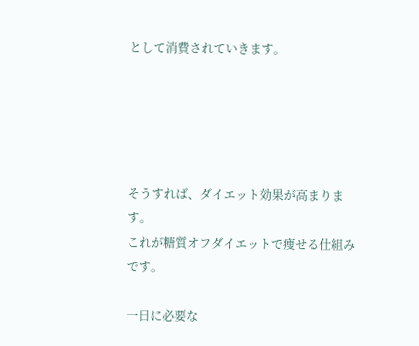として消費されていきます。





そうすれば、ダイエット効果が高まります。
これが糖質オフダイエットで痩せる仕組みです。

一日に必要な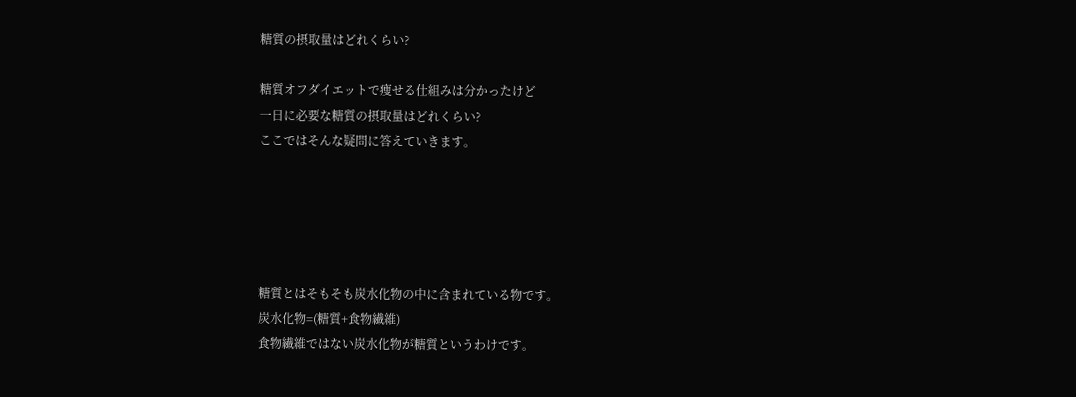糖質の摂取量はどれくらい?

糖質オフダイエットで痩せる仕組みは分かったけど
一日に必要な糖質の摂取量はどれくらい?
ここではそんな疑問に答えていきます。





糖質とはそもそも炭水化物の中に含まれている物です。
炭水化物=(糖質+食物繊維)
食物繊維ではない炭水化物が糖質というわけです。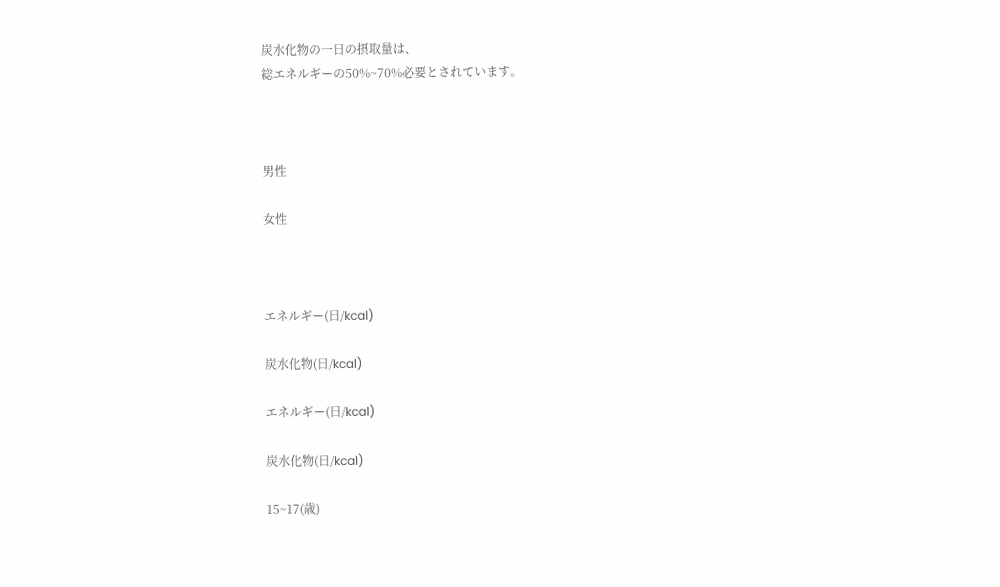炭水化物の一日の摂取量は、
総エネルギーの50%~70%必要とされています。



男性

女性



エネルギー(日/kcal)

炭水化物(日/kcal)

エネルギー(日/kcal)

炭水化物(日/kcal)

15~17(歳)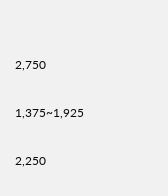2,750

1,375~1,925

2,250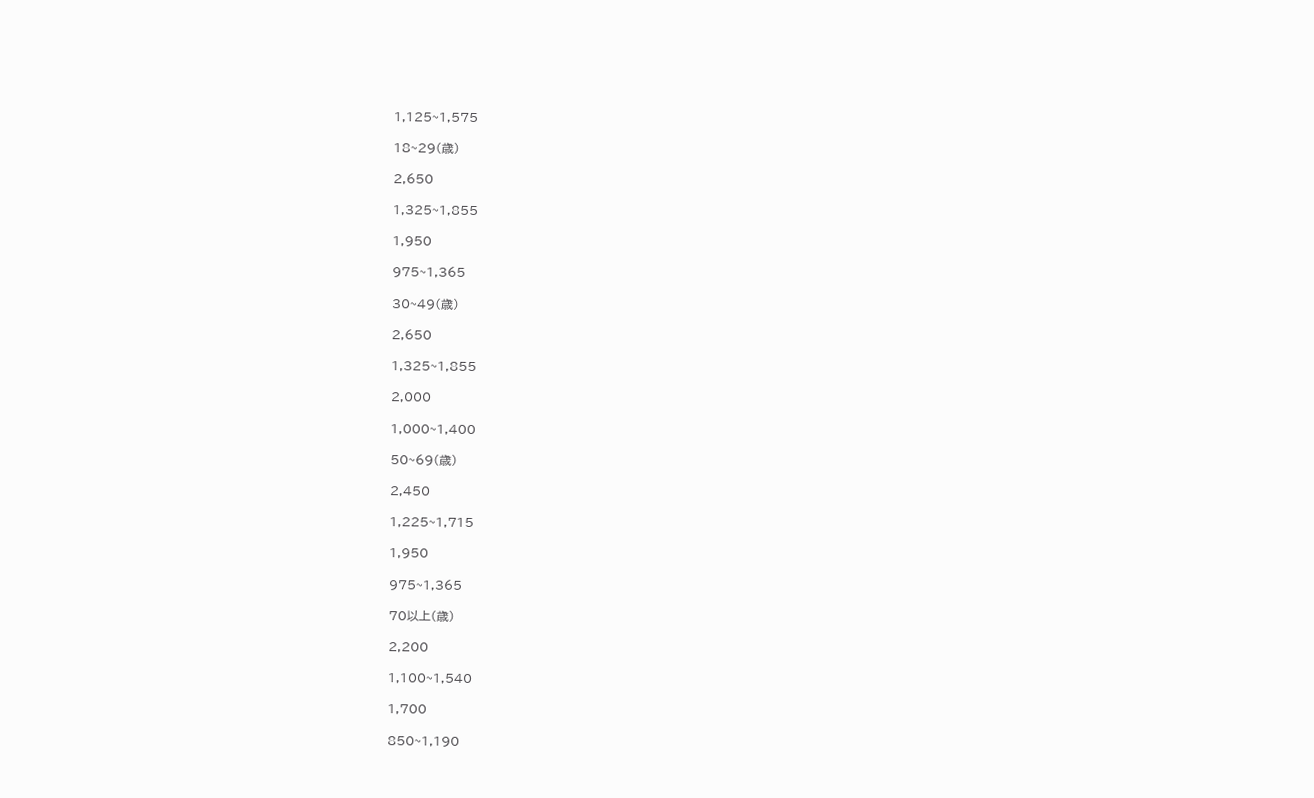1,125~1,575

18~29(歳)

2,650

1,325~1,855

1,950

975~1,365

30~49(歳)

2,650

1,325~1,855

2,000

1,000~1,400

50~69(歳)

2,450

1,225~1,715

1,950

975~1,365

70以上(歳)

2,200

1,100~1,540

1,700

850~1,190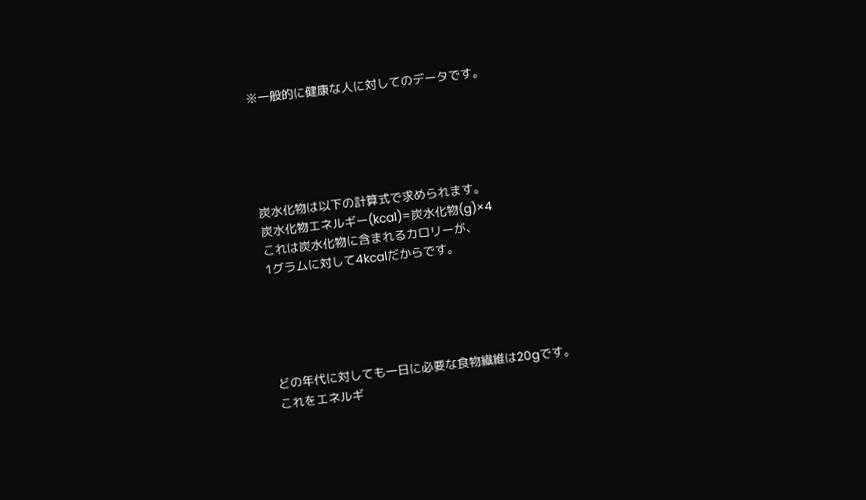※一般的に健康な人に対してのデータです。





炭水化物は以下の計算式で求められます。
炭水化物エネルギー(kcal)=炭水化物(g)×4
これは炭水化物に含まれるカロリーが、
1グラムに対して4kcalだからです。





どの年代に対しても一日に必要な食物繊維は20gです。
これをエネルギ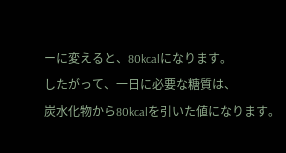ーに変えると、80kcalになります。
したがって、一日に必要な糖質は、
炭水化物から80kcalを引いた値になります。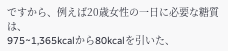ですから、例えば20歳女性の一日に必要な糖質は、
975~1,365kcalから80kcalを引いた、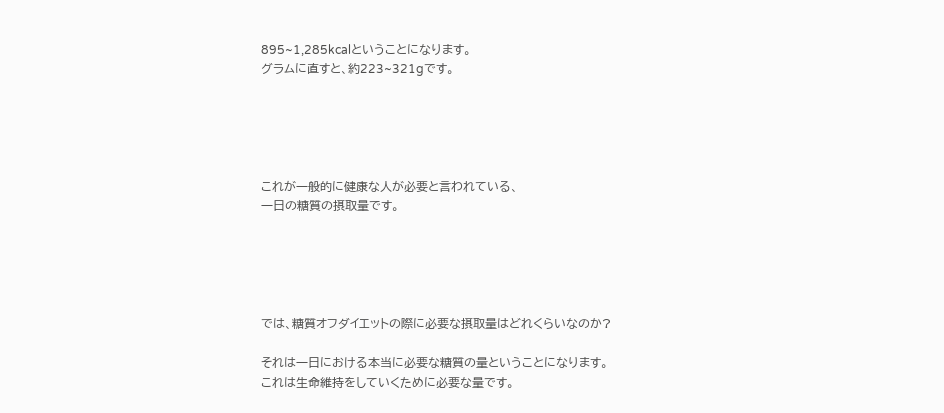895~1,285kcalということになります。
グラムに直すと、約223~321gです。





これが一般的に健康な人が必要と言われている、
一日の糖質の摂取量です。





では、糖質オフダイエットの際に必要な摂取量はどれくらいなのか?

それは一日における本当に必要な糖質の量ということになります。
これは生命維持をしていくために必要な量です。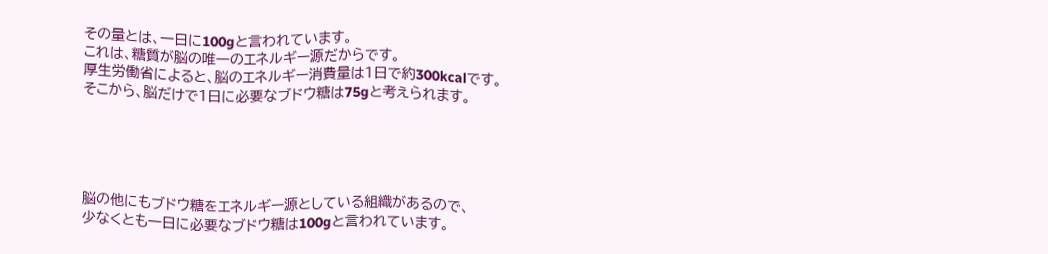その量とは、一日に100gと言われています。
これは、糖質が脳の唯一のエネルギー源だからです。
厚生労働省によると、脳のエネルギー消費量は1日で約300kcalです。
そこから、脳だけで1日に必要なブドウ糖は75gと考えられます。





脳の他にもブドウ糖をエネルギー源としている組織があるので、
少なくとも一日に必要なブドウ糖は100gと言われています。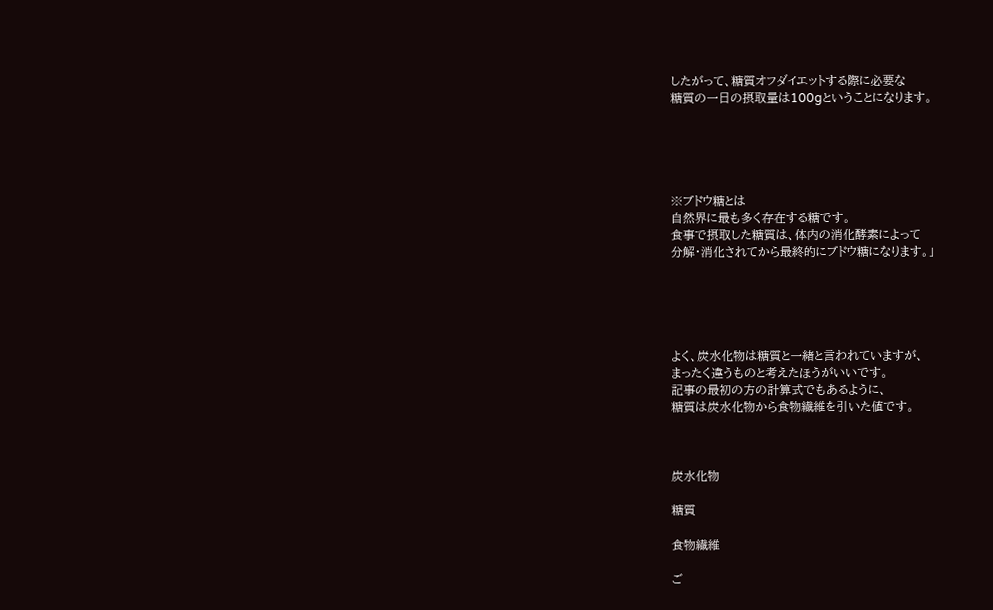したがって、糖質オフダイエットする際に必要な
糖質の一日の摂取量は100gということになります。





※ブドウ糖とは
自然界に最も多く存在する糖です。
食事で摂取した糖質は、体内の消化酵素によって
分解・消化されてから最終的にブドウ糖になります。」





よく、炭水化物は糖質と一緒と言われていますが、
まったく違うものと考えたほうがいいです。
記事の最初の方の計算式でもあるように、
糖質は炭水化物から食物繊維を引いた値です。



炭水化物

糖質

食物繊維

ご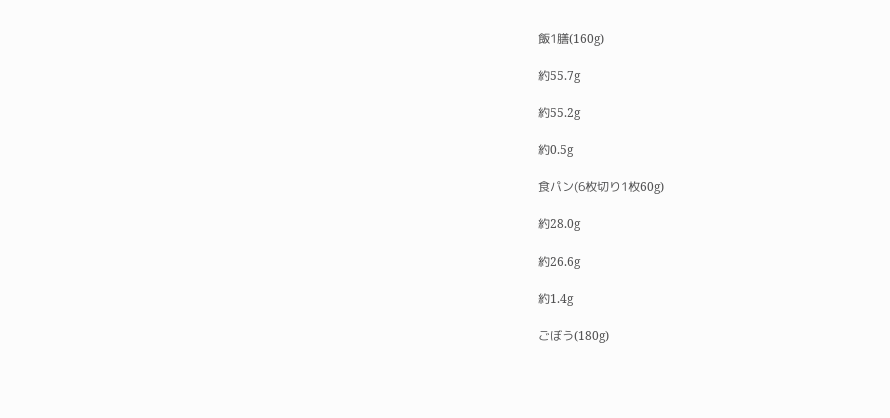飯1膳(160g)

約55.7g

約55.2g

約0.5g

食パン(6枚切り1枚60g)

約28.0g

約26.6g

約1.4g

ごぼう(180g)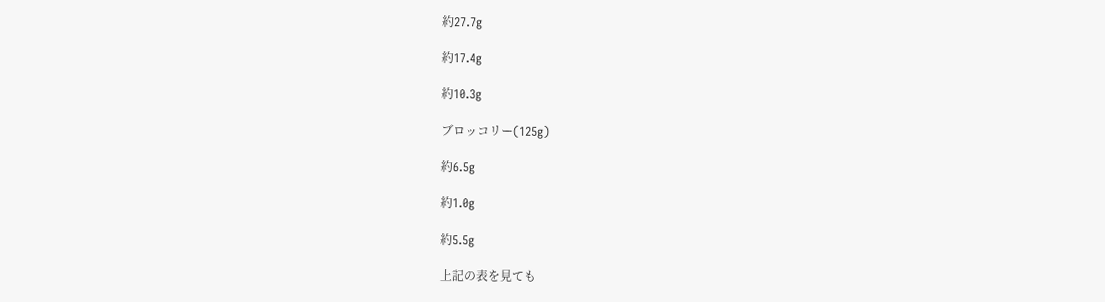約27.7g

約17.4g

約10.3g

ブロッコリー(125g)

約6.5g

約1.0g

約5.5g

上記の表を見ても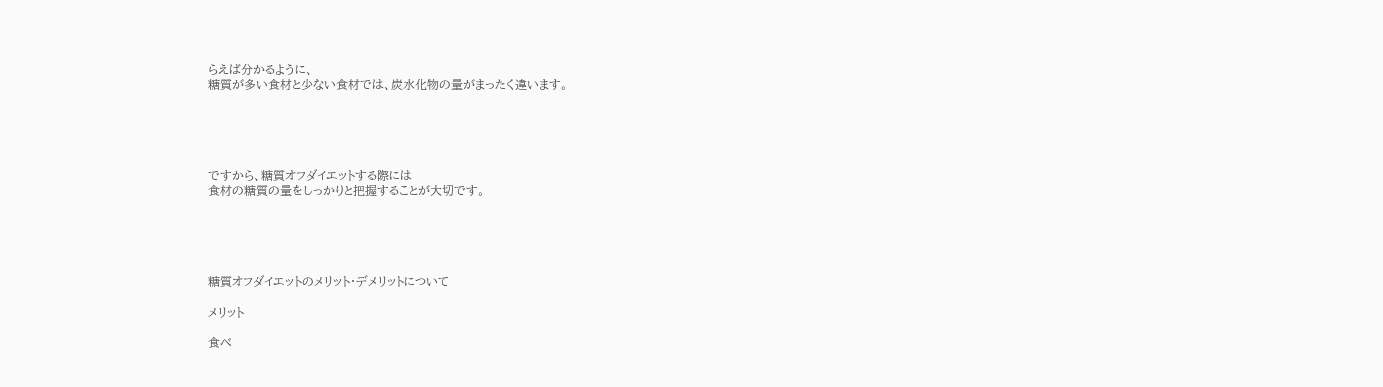らえば分かるように、
糖質が多い食材と少ない食材では、炭水化物の量がまったく違います。





ですから、糖質オフダイエットする際には
食材の糖質の量をしっかりと把握することが大切です。





糖質オフダイエットのメリット・デメリットについて

メリット

食べ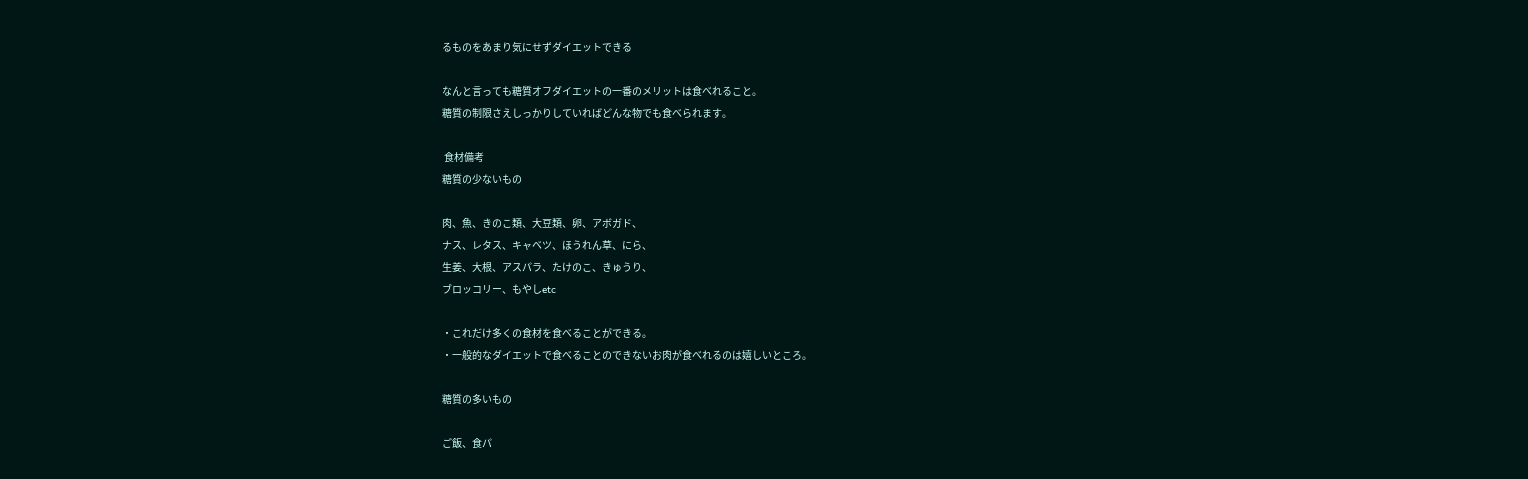るものをあまり気にせずダイエットできる

なんと言っても糖質オフダイエットの一番のメリットは食べれること。
糖質の制限さえしっかりしていればどんな物でも食べられます。

 食材備考
糖質の少ないもの

肉、魚、きのこ類、大豆類、卵、アボガド、
ナス、レタス、キャベツ、ほうれん草、にら、
生姜、大根、アスパラ、たけのこ、きゅうり、
ブロッコリー、もやしetc

・これだけ多くの食材を食べることができる。
・一般的なダイエットで食べることのできないお肉が食べれるのは嬉しいところ。

糖質の多いもの

ご飯、食パ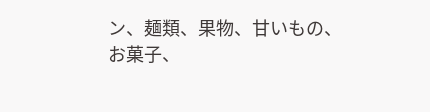ン、麺類、果物、甘いもの、
お菓子、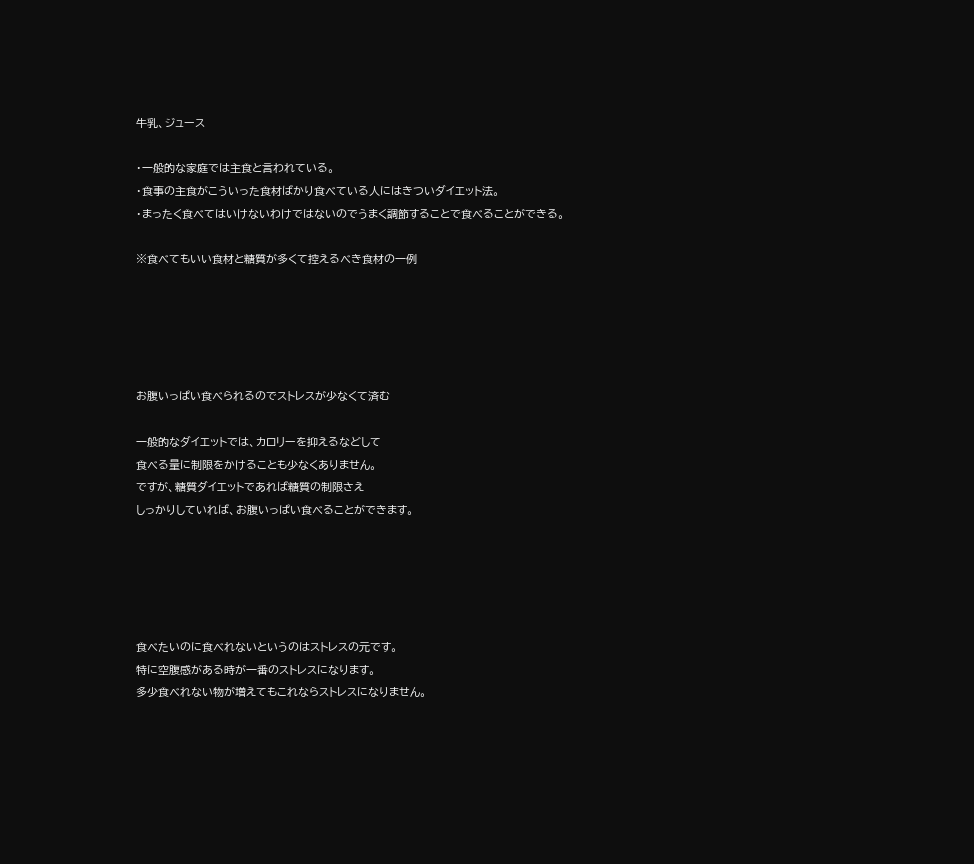牛乳、ジュース

・一般的な家庭では主食と言われている。
・食事の主食がこういった食材ばかり食べている人にはきついダイエット法。
・まったく食べてはいけないわけではないのでうまく調節することで食べることができる。

※食べてもいい食材と糖質が多くて控えるべき食材の一例





お腹いっぱい食べられるのでストレスが少なくて済む

一般的なダイエットでは、カロリーを抑えるなどして
食べる量に制限をかけることも少なくありません。
ですが、糖質ダイエットであれば糖質の制限さえ
しっかりしていれば、お腹いっぱい食べることができます。





食べたいのに食べれないというのはストレスの元です。
特に空腹感がある時が一番のストレスになります。
多少食べれない物が増えてもこれならストレスになりません。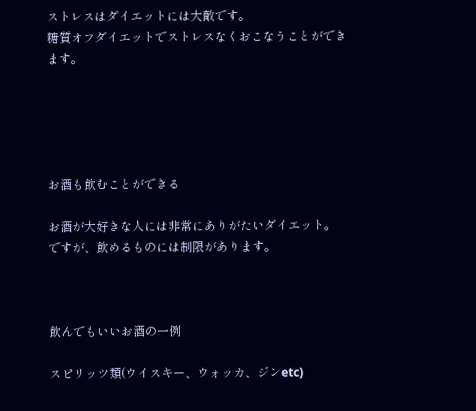ストレスはダイエットには大敵です。
糖質オフダイエットでストレスなくおこなうことができます。





お酒も飲むことができる

お酒が大好きな人には非常にありがたいダイエット。
ですが、飲めるものには制限があります。



飲んでもいいお酒の一例

スピリッツ類(ウイスキー、ウォッカ、ジンetc)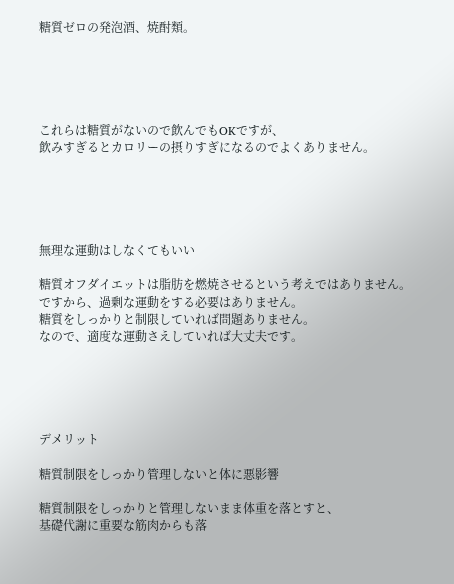糖質ゼロの発泡酒、焼酎類。





これらは糖質がないので飲んでもOKですが、
飲みすぎるとカロリーの摂りすぎになるのでよくありません。





無理な運動はしなくてもいい

糖質オフダイエットは脂肪を燃焼させるという考えではありません。
ですから、過剰な運動をする必要はありません。
糖質をしっかりと制限していれば問題ありません。
なので、適度な運動さえしていれば大丈夫です。





デメリット

糖質制限をしっかり管理しないと体に悪影響

糖質制限をしっかりと管理しないまま体重を落とすと、
基礎代謝に重要な筋肉からも落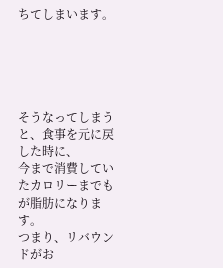ちてしまいます。





そうなってしまうと、食事を元に戻した時に、
今まで消費していたカロリーまでもが脂肪になります。
つまり、リバウンドがお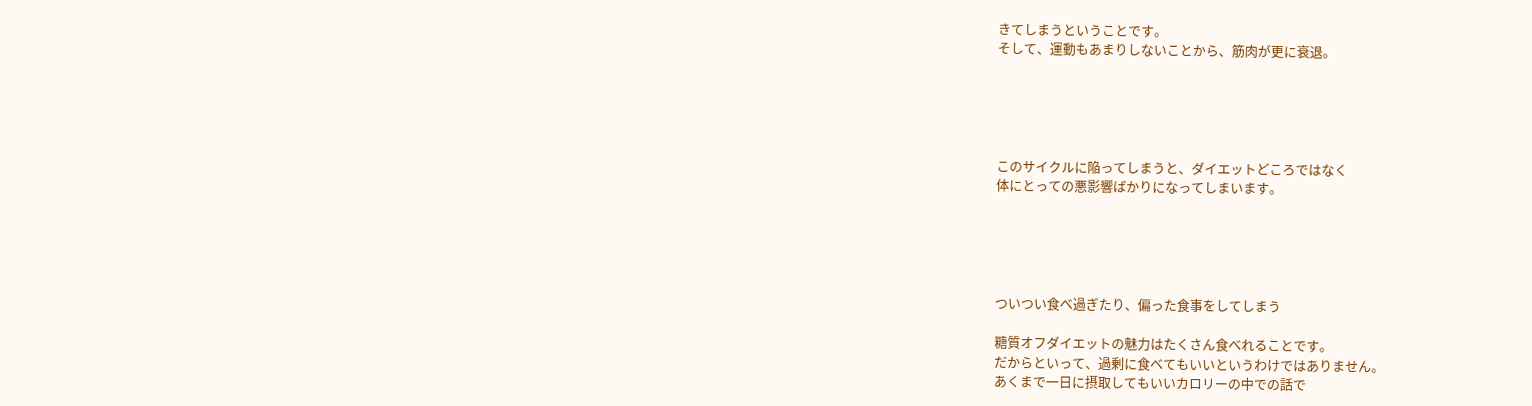きてしまうということです。
そして、運動もあまりしないことから、筋肉が更に衰退。





このサイクルに陥ってしまうと、ダイエットどころではなく
体にとっての悪影響ばかりになってしまいます。





ついつい食べ過ぎたり、偏った食事をしてしまう

糖質オフダイエットの魅力はたくさん食べれることです。
だからといって、過剰に食べてもいいというわけではありません。
あくまで一日に摂取してもいいカロリーの中での話で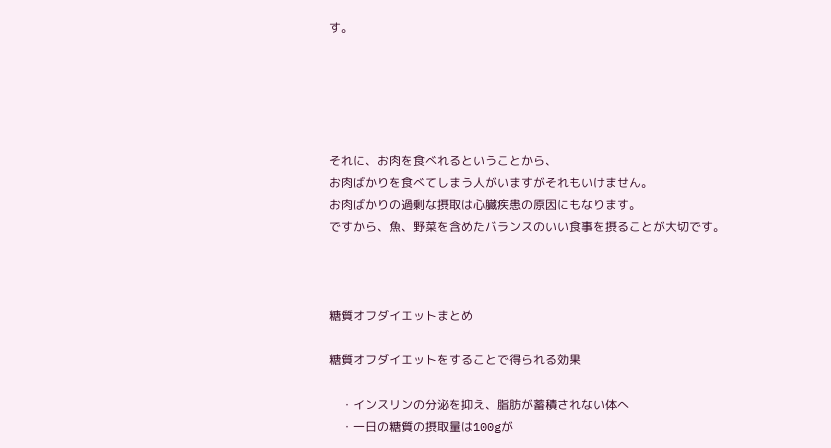す。





それに、お肉を食べれるということから、
お肉ばかりを食べてしまう人がいますがそれもいけません。
お肉ばかりの過剰な摂取は心臓疾患の原因にもなります。
ですから、魚、野菜を含めたバランスのいい食事を摂ることが大切です。



糖質オフダイエットまとめ

糖質オフダイエットをすることで得られる効果

    ・インスリンの分泌を抑え、脂肪が蓄積されない体へ
    ・一日の糖質の摂取量は100gが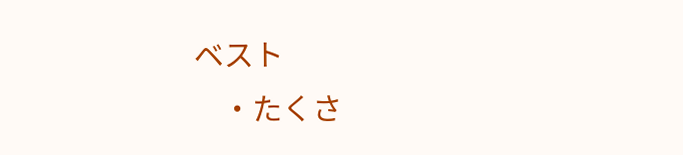ベスト
    ・たくさ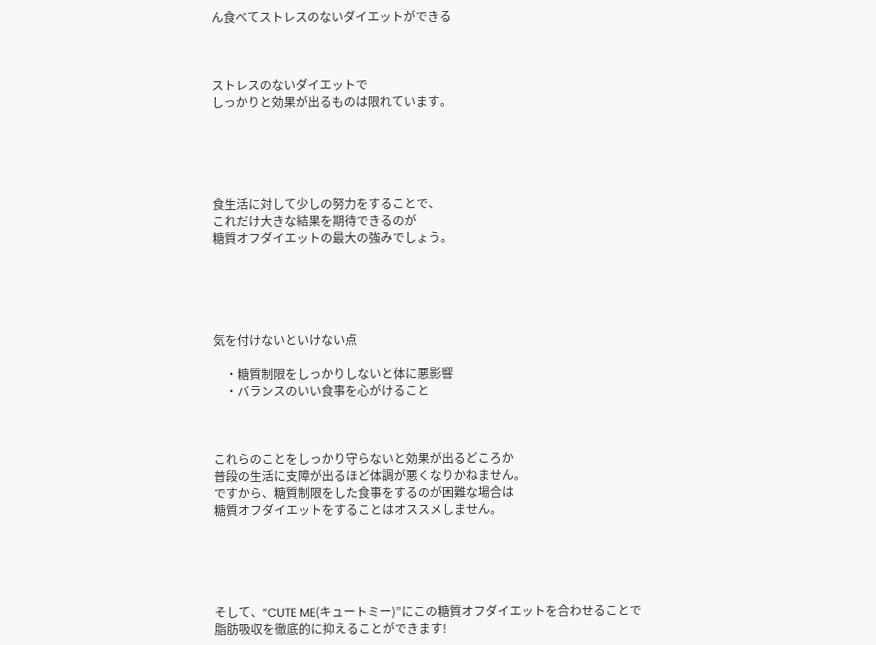ん食べてストレスのないダイエットができる



ストレスのないダイエットで
しっかりと効果が出るものは限れています。





食生活に対して少しの努力をすることで、
これだけ大きな結果を期待できるのが
糖質オフダイエットの最大の強みでしょう。





気を付けないといけない点

    ・糖質制限をしっかりしないと体に悪影響
    ・バランスのいい食事を心がけること



これらのことをしっかり守らないと効果が出るどころか
普段の生活に支障が出るほど体調が悪くなりかねません。
ですから、糖質制限をした食事をするのが困難な場合は
糖質オフダイエットをすることはオススメしません。





そして、“CUTE ME(キュートミー)”にこの糖質オフダイエットを合わせることで
脂肪吸収を徹底的に抑えることができます!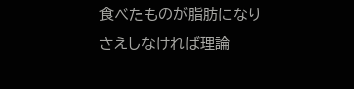食べたものが脂肪になりさえしなければ理論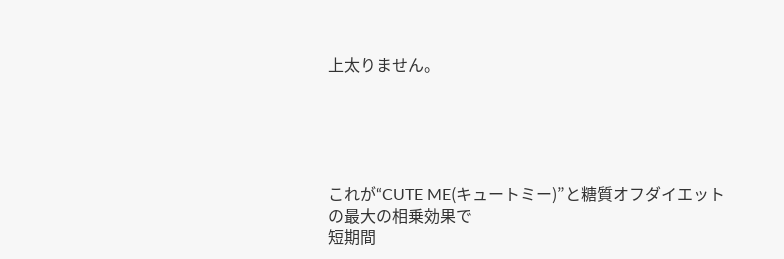上太りません。





これが“CUTE ME(キュートミー)”と糖質オフダイエットの最大の相乗効果で
短期間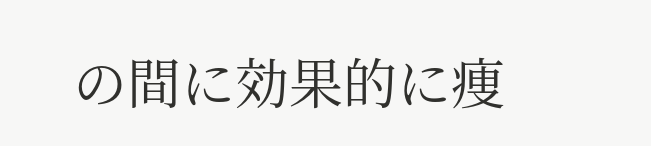の間に効果的に痩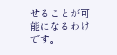せることが可能になるわけです。